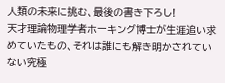人類の未来に挑む、最後の書き下ろし!
天才理論物理学者ホーキング博士が生涯追い求めていたもの、それは誰にも解き明かされていない究極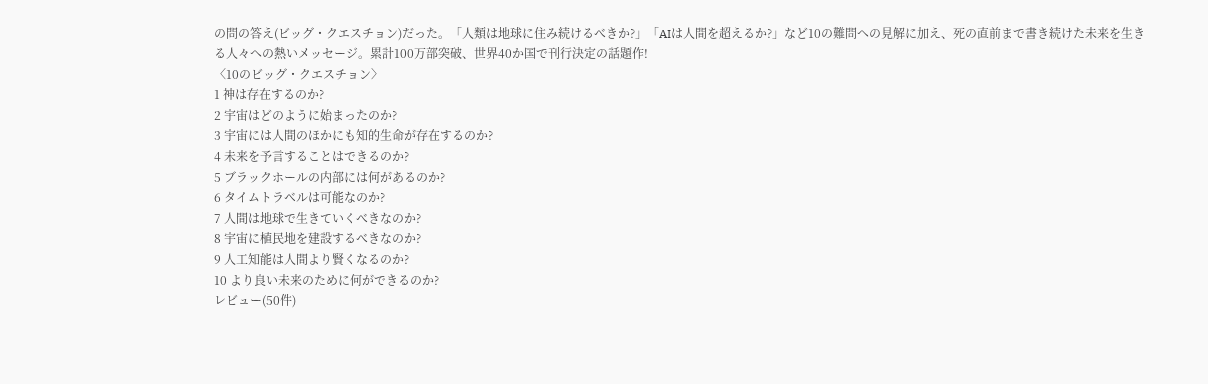の問の答え(ビッグ・クエスチョン)だった。「人類は地球に住み続けるべきか?」「AIは人間を超えるか?」など10の難問への見解に加え、死の直前まで書き続けた未来を生きる人々への熱いメッセージ。累計100万部突破、世界40か国で刊行決定の話題作!
〈10のビッグ・クエスチョン〉
1 神は存在するのか?
2 宇宙はどのように始まったのか?
3 宇宙には人間のほかにも知的生命が存在するのか?
4 未来を予言することはできるのか?
5 ブラックホールの内部には何があるのか?
6 タイムトラベルは可能なのか?
7 人間は地球で生きていくべきなのか?
8 宇宙に植民地を建設するべきなのか?
9 人工知能は人間より賢くなるのか?
10 より良い未来のために何ができるのか?
レビュー(50件)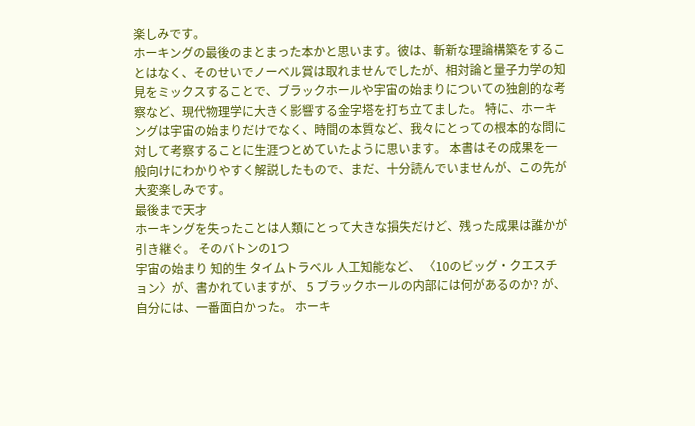楽しみです。
ホーキングの最後のまとまった本かと思います。彼は、斬新な理論構築をすることはなく、そのせいでノーベル賞は取れませんでしたが、相対論と量子力学の知見をミックスすることで、ブラックホールや宇宙の始まりについての独創的な考察など、現代物理学に大きく影響する金字塔を打ち立てました。 特に、ホーキングは宇宙の始まりだけでなく、時間の本質など、我々にとっての根本的な問に対して考察することに生涯つとめていたように思います。 本書はその成果を一般向けにわかりやすく解説したもので、まだ、十分読んでいませんが、この先が大変楽しみです。
最後まで天才
ホーキングを失ったことは人類にとって大きな損失だけど、残った成果は誰かが引き継ぐ。 そのバトンの1つ
宇宙の始まり 知的生 タイムトラベル 人工知能など、 〈10のビッグ・クエスチョン〉が、書かれていますが、 5 ブラックホールの内部には何があるのか? が、自分には、一番面白かった。 ホーキ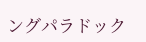ングパラドック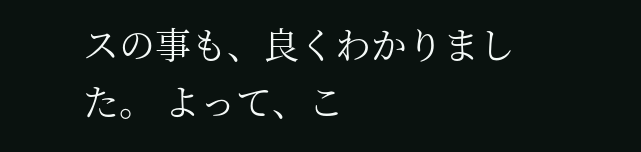スの事も、良くわかりました。 よって、こ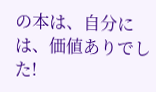の本は、自分には、価値ありでした!